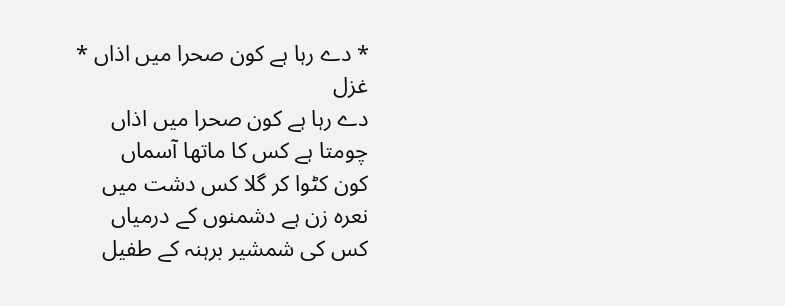* دے رہا ہے کون صحرا میں اذاں *
غزل
دے رہا ہے کون صحرا میں اذاں
چومتا ہے کس کا ماتھا آسماں
کون کٹوا کر گلا کس دشت میں
نعرہ زن ہے دشمنوں کے درمیاں
کس کی شمشیر برہنہ کے طفیل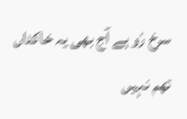سرخ رْو ہے آج بھی یہ خاکداں
تھم نہیں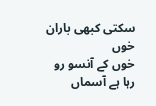سکتی کبھی باران خوں
خوں کے آنسو رو رہا ہے آسماں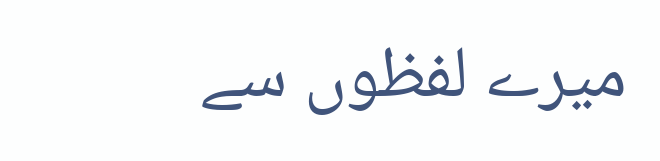میرے لفظوں سے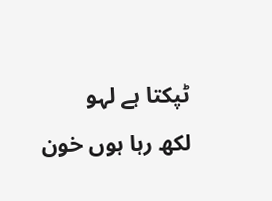ٹپکتا ہے لہو
لکھ رہا ہوں خون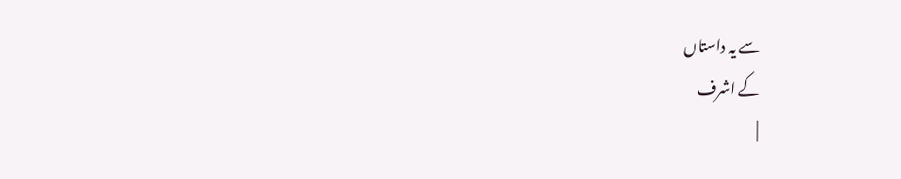سے یہ داستاں
کے اشرف
|